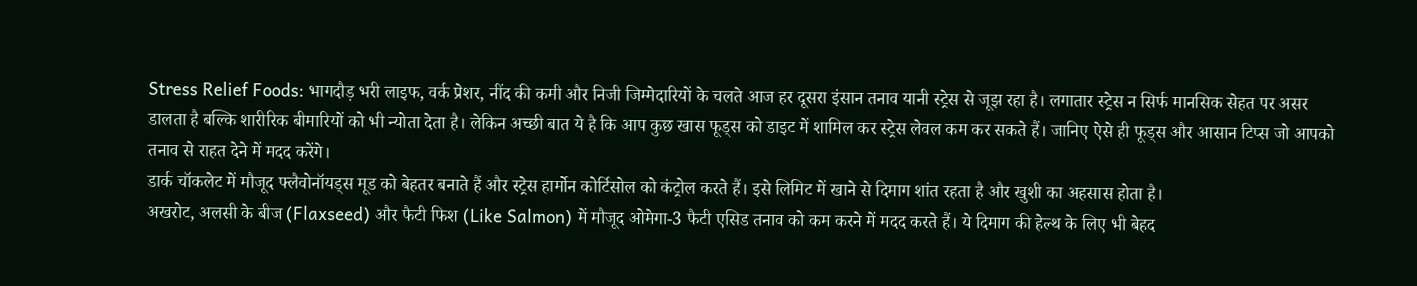Stress Relief Foods: भागदौड़ भरी लाइफ, वर्क प्रेशर, नींद की कमी और निजी जिम्मेदारियों के चलते आज हर दूसरा इंसान तनाव यानी स्ट्रेस से जूझ रहा है। लगातार स्ट्रेस न सिर्फ मानसिक सेहत पर असर डालता है बल्कि शारीरिक बीमारियों को भी न्योता देता है। लेकिन अच्छी बात ये है कि आप कुछ खास फूड्स को डाइट में शामिल कर स्ट्रेस लेवल कम कर सकते हैं। जानिए ऐसे ही फूड्स और आसान टिप्स जो आपको तनाव से राहत देने में मदद करेंगे।
डार्क चॉकलेट में मौजूद फ्लैवोनॉयड्स मूड को बेहतर बनाते हैं और स्ट्रेस हार्मोन कोर्टिसोल को कंट्रोल करते हैं। इसे लिमिट में खाने से दिमाग शांत रहता है और खुशी का अहसास होता है।
अखरोट, अलसी के बीज (Flaxseed) और फैटी फिश (Like Salmon) में मौजूद ओमेगा-3 फैटी एसिड तनाव को कम करने में मदद करते हैं। ये दिमाग की हेल्थ के लिए भी बेहद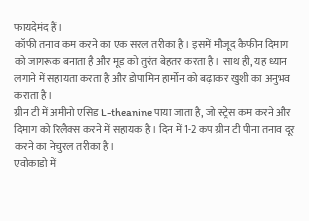फायदेमंद हैं।
कॉफी तनाव कम करने का एक सरल तरीका है। इसमें मौजूद कैफीन दिमाग को जागरूक बनाता है और मूड को तुरंत बेहतर करता है। साथ ही, यह ध्यान लगाने में सहायता करता है और डोपामिन हार्मोन को बढ़ाकर खुशी का अनुभव कराता है।
ग्रीन टी में अमीनो एसिड L-theanine पाया जाता है, जो स्ट्रेस कम करने और दिमाग को रिलैक्स करने में सहायक है। दिन में 1-2 कप ग्रीन टी पीना तनाव दूर करने का नेचुरल तरीका है।
एवोकाडो में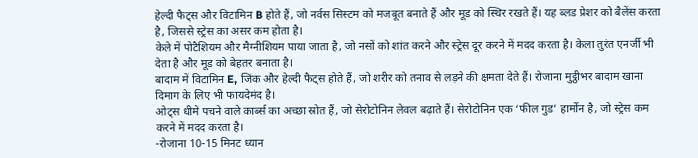हेल्दी फैट्स और विटामिन B होते हैं, जो नर्वस सिस्टम को मजबूत बनाते हैं और मूड को स्थिर रखते हैं। यह ब्लड प्रेशर को बैलेंस करता है, जिससे स्ट्रेस का असर कम होता है।
केले में पोटैशियम और मैग्नीशियम पाया जाता है, जो नसों को शांत करने और स्ट्रेस दूर करने में मदद करता है। केला तुरंत एनर्जी भी देता है और मूड को बेहतर बनाता है।
बादाम में विटामिन E, जिंक और हेल्दी फैट्स होते हैं, जो शरीर को तनाव से लड़ने की क्षमता देते हैं। रोजाना मुट्ठीभर बादाम खाना दिमाग के लिए भी फायदेमंद है।
ओट्स धीमे पचने वाले कार्ब्स का अच्छा स्रोत हैं, जो सेरोटोनिन लेवल बढ़ाते हैं। सेरोटोनिन एक ‘फील गुड’ हार्मोन है, जो स्ट्रेस कम करने में मदद करता है।
-रोजाना 10-15 मिनट ध्यान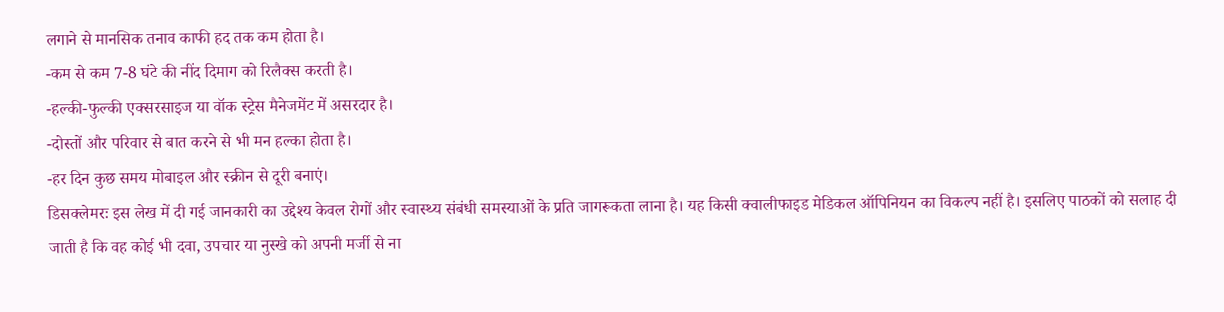लगाने से मानसिक तनाव काफी हद तक कम होता है।
-कम से कम 7-8 घंटे की नींद दिमाग को रिलैक्स करती है।
-हल्की-फुल्की एक्सरसाइज या वॉक स्ट्रेस मैनेजमेंट में असरदार है।
-दोस्तों और परिवार से बात करने से भी मन हल्का होता है।
-हर दिन कुछ समय मोबाइल और स्क्रीन से दूरी बनाएं।
डिसक्लेमरः इस लेख में दी गई जानकारी का उद्देश्य केवल रोगों और स्वास्थ्य संबंधी समस्याओं के प्रति जागरूकता लाना है। यह किसी क्वालीफाइड मेडिकल ऑपिनियन का विकल्प नहीं है। इसलिए पाठकों को सलाह दी जाती है कि वह कोई भी दवा, उपचार या नुस्खे को अपनी मर्जी से ना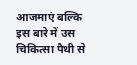आजमाएं बल्कि इस बारे में उस चिकित्सा पैथी से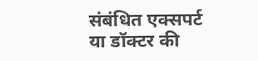संबंधित एक्सपर्ट या डॉक्टर की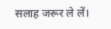सलाह जरूर ले लें।